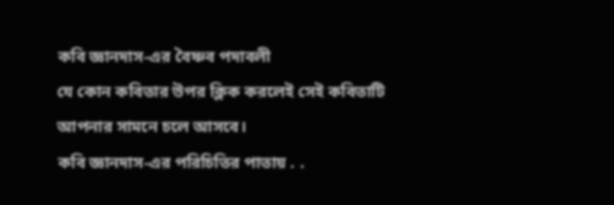কবি জ্ঞানদাস-এর বৈষ্ণব পদাবলী
যে কোন কবিতার উপর ক্লিক করলেই সেই কবিতাটি আপনার সামনে চলে আসবে।
কবি জ্ঞানদাস-এর পরিচিতির পাতায় . .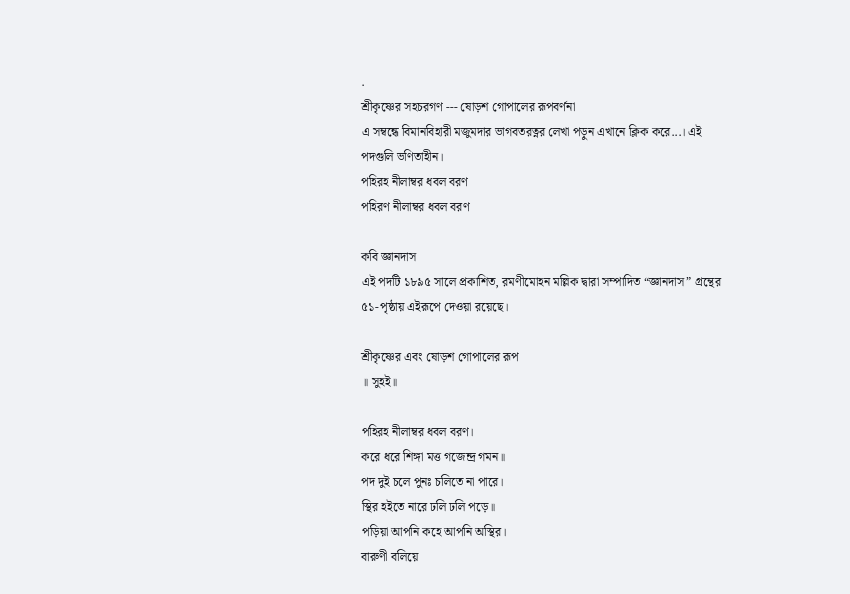.
শ্রীকৃষ্ণের সহচরগণ --- ষোড়শ গোপালের রূপবর্ণনা
এ সম্বন্ধে বিমানবিহারী মজুমদার ভাগবতরত্নর লেখা পড়ুন এখানে ক্লিক করে...। এই পদগুলি ভণিতাহীন।
পহিরহ নীলাম্বর ধবল বরণ
পহিরণ নীলাম্বর ধবল বরণ

কবি জ্ঞানদাস
এই পদটি ১৮৯৫ সালে প্রকাশিত, রমণীমোহন মল্লিক দ্বারা সম্পাদিত “জ্ঞানদাস” গ্রন্থের ৫১-পৃষ্ঠায় এইরূপে দেওয়া রয়েছে।

শ্রীকৃষ্ণের এবং ষোড়শ গোপালের রূপ
॥ সুহই॥

পহিরহ নীলাম্বর ধবল বরণ।
করে ধরে শিঙ্গা মত্ত গজেন্দ্র গমন॥
পদ দুই চলে পুনঃ চলিতে না পারে।
স্থির হইতে নারে ঢলি ঢলি পড়ে॥
পড়িয়া আপনি কহে আপনি অস্থির।
বারুণী বলিয়ে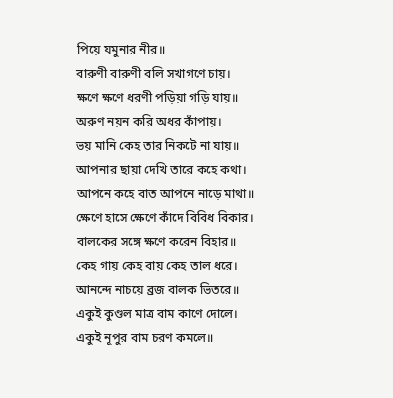পিয়ে যমুনার নীর॥
বারুণী বারুণী বলি সখাগণে চায়।
ক্ষণে ক্ষণে ধরণী পড়িয়া গড়ি যায়॥
অরুণ নয়ন করি অধর কাঁপায়।
ভয় মানি কেহ তার নিকটে না যায়॥
আপনার ছায়া দেখি তারে কহে কথা।
আপনে কহে বাত আপনে নাড়ে মাথা॥
ক্ষেণে হাসে ক্ষেণে কাঁদে বিবিধ বিকার।
বালকের সঙ্গে ক্ষণে করেন বিহার॥
কেহ গায় কেহ বায় কেহ তাল ধরে।
আনন্দে নাচয়ে ব্রজ বালক ভিতরে॥
একুই কুণ্ডল মাত্র বাম কাণে দোলে।
একুই নূপুর বাম চরণ কমলে॥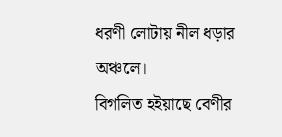ধরণী লোটায় নীল ধড়ার অঞ্চলে।
বিগলিত হইয়াছে বেণীর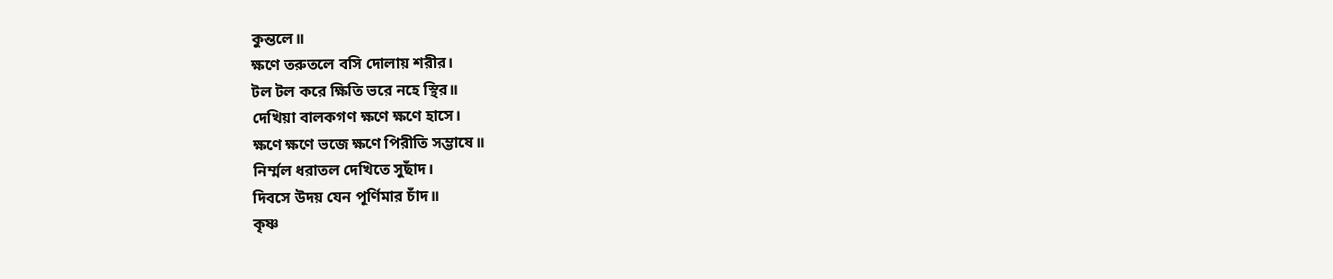কুন্তলে॥
ক্ষণে তরুতলে বসি দোলায় শরীর।
টল টল করে ক্ষিতি ভরে নহে স্থির॥
দেখিয়া বালকগণ ক্ষণে ক্ষণে হাসে।
ক্ষণে ক্ষণে ভজে ক্ষণে পিরীতি সম্ভাষে॥
নির্ম্মল ধরাতল দেখিতে সুছাঁদ।
দিবসে উদয় যেন পূর্ণিমার চাঁদ॥
কৃষ্ণ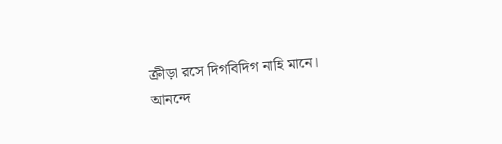ক্রীড়া রসে দিগবিদিগ নাহি মানে।
আনন্দে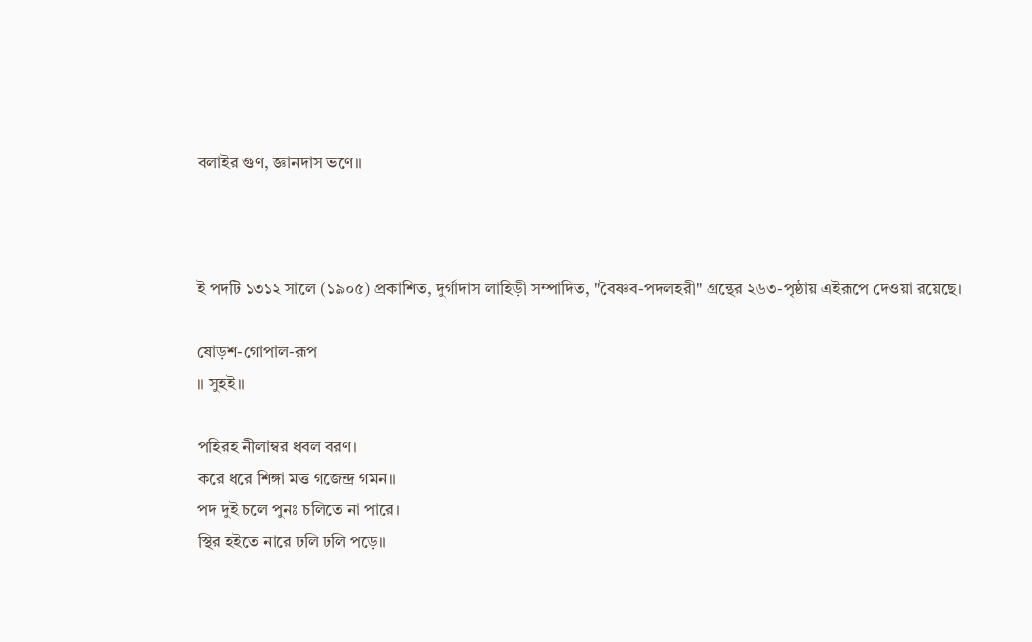বলাইর গুণ, জ্ঞানদাস ভণে॥



ই পদটি ১৩১২ সালে (১৯০৫) প্রকাশিত, দুর্গাদাস লাহিড়ী সম্পাদিত, "বৈষ্ণব-পদলহরী" গ্রন্থের ২৬৩-পৃষ্ঠায় এইরূপে দেওয়া রয়েছে।

ষোড়শ-গোপাল-রূপ
॥ সুহই॥

পহিরহ নীলাম্বর ধবল বরণ।
করে ধরে শিঙ্গা মত্ত গজেন্দ্র গমন॥
পদ দুই চলে পুনঃ চলিতে না পারে।
স্থির হইতে নারে ঢলি ঢলি পড়ে॥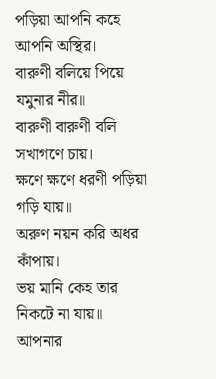পড়িয়া আপনি কহে আপনি অস্থির।
বারুণী বলিয়ে পিয়ে যমুনার নীর॥
বারুণী বারুণী বলি সখাগণে চায়।
ক্ষণে ক্ষণে ধরণী পড়িয়া গড়ি যায়॥
অরুণ নয়ন করি অধর কাঁপায়।
ভয় মানি কেহ তার নিকটে না যায়॥
আপনার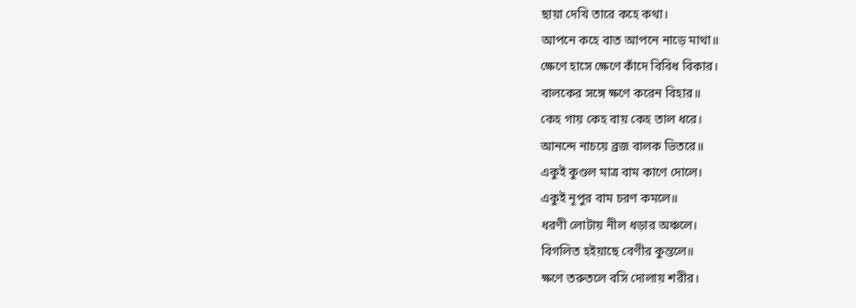ছায়া দেখি তারে কহে কথা।
আপনে কহে বাত আপনে নাড়ে মাথা॥
ক্ষেণে হাসে ক্ষেণে কাঁদে বিবিধ বিকার।
বালকের সঙ্গে ক্ষণে করেন বিহার॥
কেহ গায় কেহ বায় কেহ তাল ধরে।
আনন্দে নাচয়ে ব্রজ বালক ভিতরে॥
একুই কুণ্ডল মাত্র বাম কাণে দোলে।
একুই নূপুর বাম চরণ কমলে॥
ধরণী লোটায় নীল ধড়ার অঞ্চলে।
বিগলিত হইয়াছে বেণীর কুন্তলে॥
ক্ষণে তরুতলে বসি দোলায় শরীর।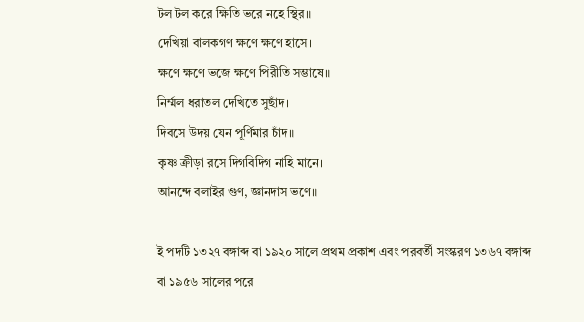টল টল করে ক্ষিতি ভরে নহে স্থির॥
দেখিয়া বালকগণ ক্ষণে ক্ষণে হাসে।
ক্ষণে ক্ষণে ভজে ক্ষণে পিরীতি সম্ভাষে॥
নির্ম্মল ধরাতল দেখিতে সুছাঁদ।
দিবসে উদয় যেন পূর্ণিমার চাঁদ॥
কৃষ্ণ ক্রীড়া রসে দিগবিদিগ নাহি মানে।
আনন্দে বলাইর গুণ, জ্ঞানদাস ভণে॥

ই পদটি ১৩২৭ বঙ্গাব্দ বা ১৯২০ সালে প্রথম প্রকাশ এবং পরবর্তী সংস্করণ ১৩৬৭ বঙ্গাব্দ বা ১৯৫৬ সালের পরে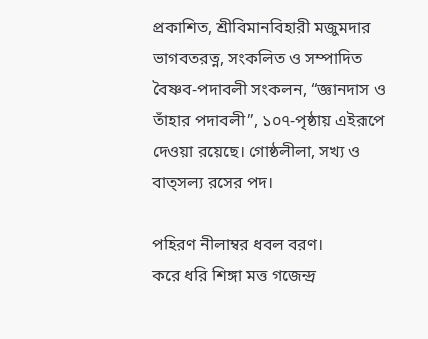প্রকাশিত, শ্রীবিমানবিহারী মজুমদার ভাগবতরত্ন, সংকলিত ও সম্পাদিত বৈষ্ণব-পদাবলী সংকলন, “জ্ঞানদাস ও তাঁহার পদাবলী”, ১০৭-পৃষ্ঠায় এইরূপে দেওয়া রয়েছে। গোষ্ঠলীলা, সখ্য ও বাত্সল্য রসের পদ।

পহিরণ নীলাম্বর ধবল বরণ।
করে ধরি শিঙ্গা মত্ত গজেন্দ্র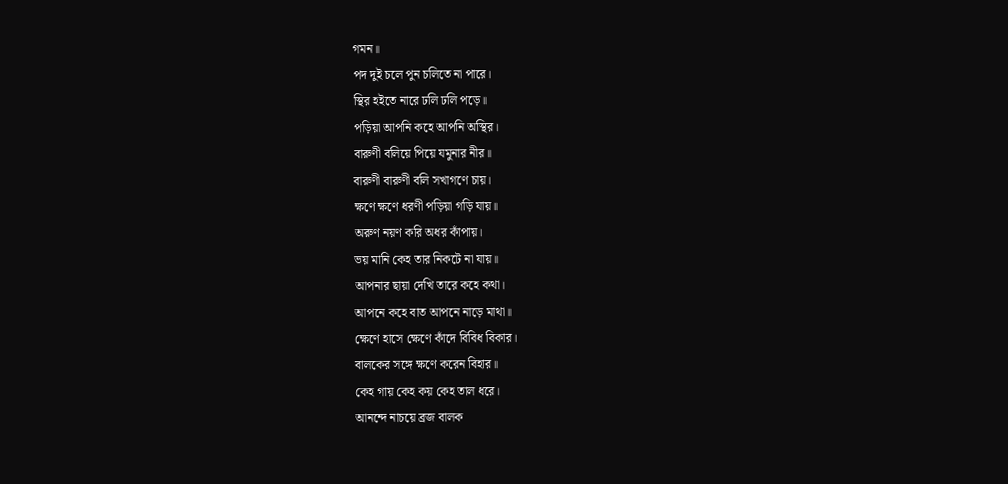গমন॥
পদ দুই চলে পুন চলিতে না পারে।
স্থির হইতে নারে ঢলি ঢলি পড়ে॥
পড়িয়া আপনি কহে আপনি অস্থির।
বারুণী বলিয়ে পিয়ে যমুনার নীর॥
বারুণী বারুণী বলি সখাগণে চায়।
ক্ষণে ক্ষণে ধরণী পড়িয়া গড়ি যায়॥
অরুণ নয়ণ করি অধর কাঁপায়।
ভয় মানি কেহ তার নিকটে না যায়॥
আপনার ছায়া দেখি তারে কহে কথা।
আপনে কহে বাত আপনে নাড়ে মাথা॥
ক্ষেণে হাসে ক্ষেণে কাঁদে বিবিধ বিকার।
বালকের সঙ্গে ক্ষণে করেন বিহার॥
কেহ গায় কেহ কয় কেহ তাল ধরে।
আনন্দে নাচয়ে ব্রজ বালক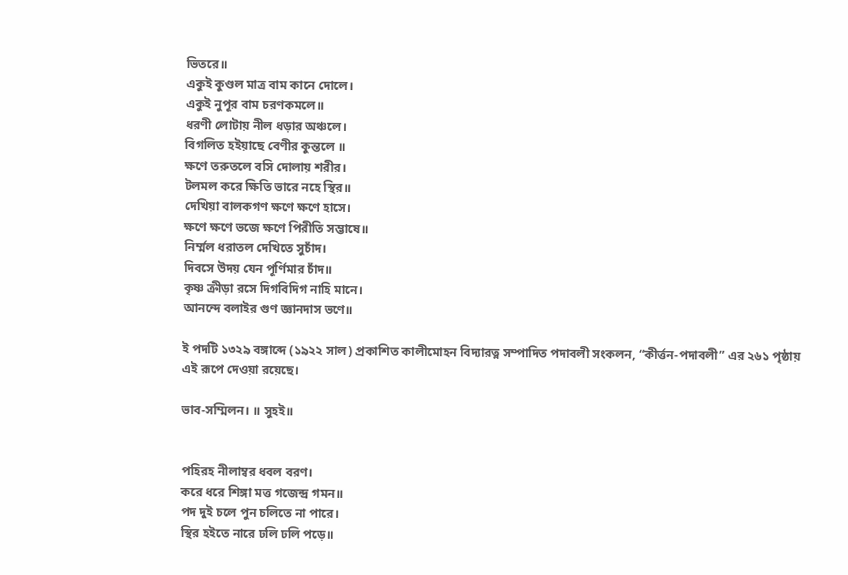ভিতরে॥
একুই কুণ্ডল মাত্র বাম কানে দোলে।
একুই নুপূর বাম চরণকমলে॥
ধরণী লোটায় নীল ধড়ার অঞ্চলে।
বিগলিত হইয়াছে বেণীর কুন্তলে ॥
ক্ষণে তরুতলে বসি দোলায় শরীর।
টলমল করে ক্ষিতি ভারে নহে স্থির॥
দেখিয়া বালকগণ ক্ষণে ক্ষণে হাসে।
ক্ষণে ক্ষণে ভজে ক্ষণে পিরীতি সম্ভাষে॥
নির্ম্মল ধরাতল দেখিতে সুচাঁদ।
দিবসে উদয় যেন পূর্ণিমার চাঁদ॥
কৃষ্ণ ক্রীড়া রসে দিগবিদিগ নাহি মানে।
আনন্দে বলাইর গুণ জ্ঞানদাস ভণে॥

ই পদটি ১৩২৯ বঙ্গাব্দে (১৯২২ সাল) প্রকাশিত কালীমোহন বিদ্যারত্ন সম্পাদিত পদাবলী সংকলন, “কীর্ত্তন-পদাবলী” এর ২৬১ পৃষ্ঠায় এই রূপে দেওয়া রয়েছে।

ভাব-সম্মিলন। ॥ সুহই॥


পহিরহ নীলাম্বর ধবল বরণ।
করে ধরে শিঙ্গা মত্ত গজেন্দ্র গমন॥
পদ দুই চলে পুন চলিতে না পারে।
স্থির হইতে নারে ঢলি ঢলি পড়ে॥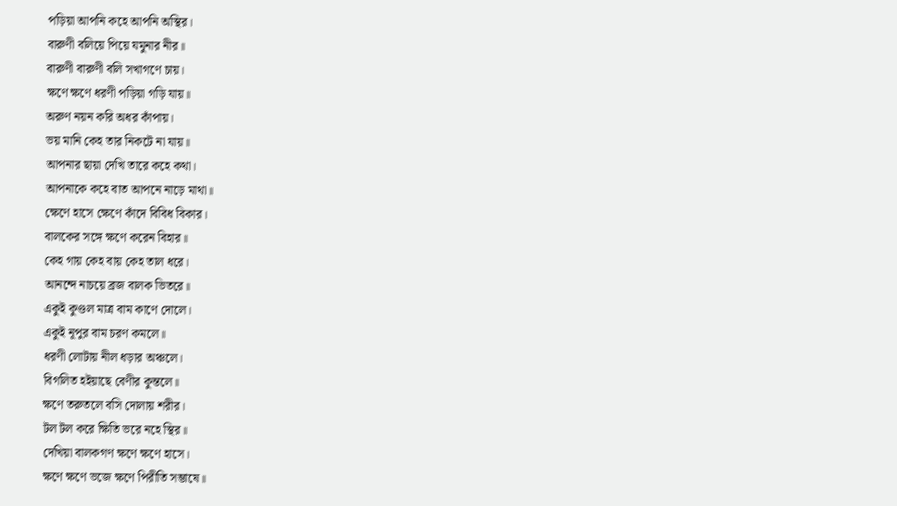পড়িয়া আপনি কহে আপনি অস্থির।
বারুণী বলিয়ে পিয়ে যমুনার নীর॥
বারুণী বারুণী বলি সখাগণে চায়।
ক্ষণে ক্ষণে ধরণী পড়িয়া গড়ি যায়॥
অরুণ নয়ন করি অধর কাঁপায়।
ভয় মানি কেহ তার নিকটে না যায়॥
আপনার ছায়া দেখি তারে কহে কথা।
আপনাকে কহে বাত আপনে নাড়ে মাথা॥
ক্ষেণে হাসে ক্ষেণে কাঁদে বিবিধ বিকার।
বালকের সঙ্গে ক্ষণে করেন বিহার॥
কেহ গায় কেহ বায় কেহ তাল ধরে।
আনন্দে নাচয়ে ব্রজ বালক ভিতরে॥
একুই কুণ্ডল মাত্র বাম কাণে দোলে।
একুই নূপুর বাম চরণ কমলে॥
ধরণী লোটায় নীল ধড়ার অঞ্চলে।
বিগলিত হইয়াছে বেণীর কুন্তলে॥
ক্ষণে তরুতলে বসি দোলায় শরীর।
টল টল করে ক্ষিতি ভরে নহে স্থির॥
দেখিয়া বালকগণ ক্ষণে ক্ষণে হাসে।
ক্ষণে ক্ষণে ভজে ক্ষণে পিরীতি সম্ভাষে॥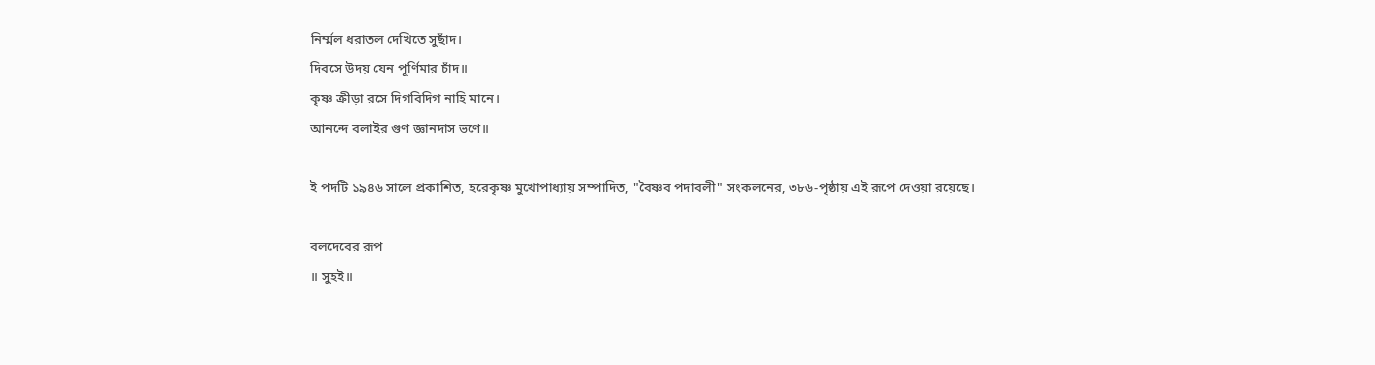নির্ম্মল ধরাতল দেখিতে সুছাঁদ।
দিবসে উদয় যেন পূর্ণিমার চাঁদ॥
কৃষ্ণ ক্রীড়া রসে দিগবিদিগ নাহি মানে।
আনন্দে বলাইর গুণ জ্ঞানদাস ভণে॥

ই পদটি ১৯৪৬ সালে প্রকাশিত, হরেকৃষ্ণ মুখোপাধ্যায় সম্পাদিত, "বৈষ্ণব পদাবলী" সংকলনের, ৩৮৬-পৃষ্ঠায় এই রূপে দেওয়া রয়েছে।

বলদেবের রূপ
॥ সুহই॥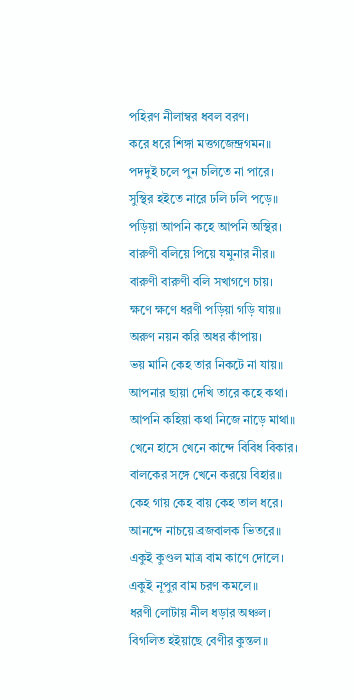পহিরণ নীলাম্বর ধবল বরণ।
করে ধরে শিঙ্গা মত্তগজেন্দ্রগমন॥
পদদুই চলে পুন চলিতে না পারে।
সুস্থির হইতে নারে ঢলি ঢলি পড়ে॥
পড়িয়া আপনি কহে আপনি অস্থির।
বারুণী বলিয়ে পিয়ে যমুনার নীর॥
বারুণী বারুণী বলি সখাগণে চায়।
ক্ষণে ক্ষণে ধরণী পড়িয়া গড়ি যায়॥
অরুণ নয়ন করি অধর কাঁপায়।
ভয় মানি কেহ তার নিকটে না যায়॥
আপনার ছায়া দেখি তারে কহে কথা।
আপনি কহিয়া কথা নিজে নাড়ে মাথা॥
খেনে হাসে খেনে কান্দে বিবিধ বিকার।
বালকের সঙ্গে খেনে করয়ে বিহার॥
কেহ গায় কেহ বায় কেহ তাল ধরে।
আনন্দে নাচয়ে ব্রজবালক ভিতরে॥
একুই কুণ্ডল মাত্র বাম কাণে দোলে।
একুই নূপুর বাম চরণ কমলে॥
ধরণী লোটায় নীল ধড়ার অঞ্চল।
বিগলিত হইয়াছে বেণীর কুন্তল॥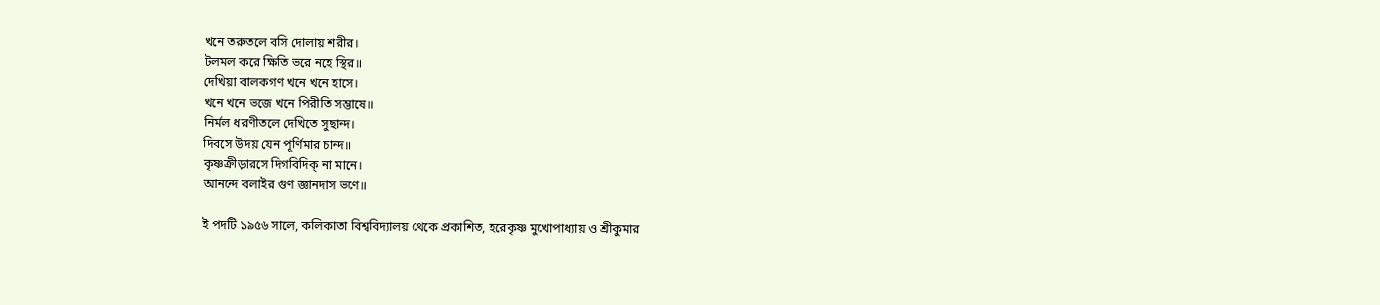খনে তরুতলে বসি দোলায় শরীর।
টলমল করে ক্ষিতি ভরে নহে স্থির॥
দেখিয়া বালকগণ খনে খনে হাসে।
খনে খনে ভজে খনে পিরীতি সম্ভাষে॥
নির্মল ধরণীতলে দেখিতে সুছান্দ।
দিবসে উদয় যেন পূর্ণিমার চান্দ॥
কৃষ্ণক্রীড়ারসে দিগবিদিক্ না মানে।
আনন্দে বলাইর গুণ জ্ঞানদাস ভণে॥

ই পদটি ১৯৫৬ সালে, কলিকাতা বিশ্ববিদ্যালয় থেকে প্রকাশিত, হরেকৃষ্ণ মুখোপাধ্যায় ও শ্রীকুমার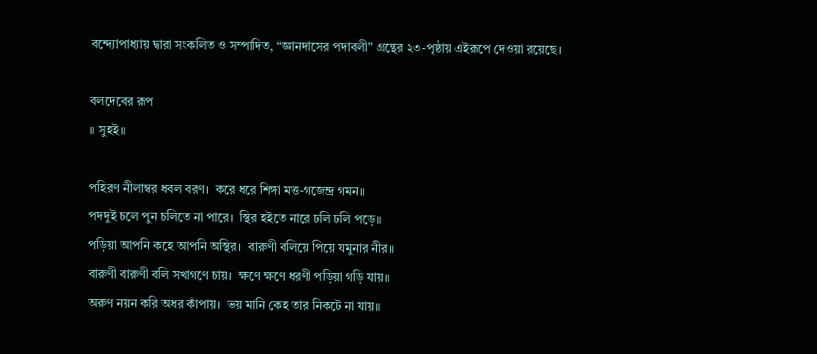বন্দ্যোপাধ্যায় দ্বারা সংকলিত ও সম্পাদিত, “জ্ঞানদাসের পদাবলী” গ্রন্থের ২৩-পৃষ্ঠায় এইরূপে দেওয়া রয়েছে।

বলদেবের রূপ
॥ সুহই॥

পহিরণ নীলাম্বর ধবল বরণ।  করে ধরে শিঙ্গা মত্ত-গজেন্দ্র গমন॥
পদদুই চলে পুন চলিতে না পারে।  স্থির হইতে নারে ঢলি ঢলি পড়ে॥
পড়িয়া আপনি কহে আপনি অস্থির।  বারুণী বলিয়ে পিয়ে যমুনার নীর॥
বারুণী বারুণী বলি সখাগণে চায়।  ক্ষণে ক্ষণে ধরণী পড়িয়া গড়ি যায়॥
অরুণ নয়ন করি অধর কাঁপায়।  ভয় মানি কেহ তার নিকটে না যায়॥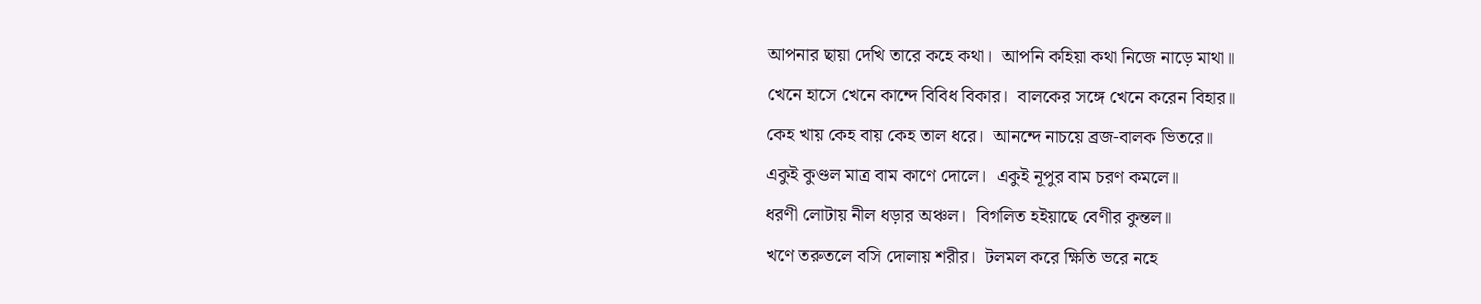আপনার ছায়া দেখি তারে কহে কথা।  আপনি কহিয়া কথা নিজে নাড়ে মাথা॥
খেনে হাসে খেনে কান্দে বিবিধ বিকার।  বালকের সঙ্গে খেনে করেন বিহার॥
কেহ খায় কেহ বায় কেহ তাল ধরে।  আনন্দে নাচয়ে ব্রজ-বালক ভিতরে॥
একুই কুণ্ডল মাত্র বাম কাণে দোলে।  একুই নূপুর বাম চরণ কমলে॥
ধরণী লোটায় নীল ধড়ার অঞ্চল।  বিগলিত হইয়াছে বেণীর কুন্তল॥
খণে তরুতলে বসি দোলায় শরীর।  টলমল করে ক্ষিতি ভরে নহে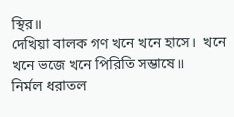স্থির॥
দেখিয়া বালক গণ খনে খনে হাসে।  খনে খনে ভজে খনে পিরিতি সম্ভাষে॥
নির্মল ধরাতল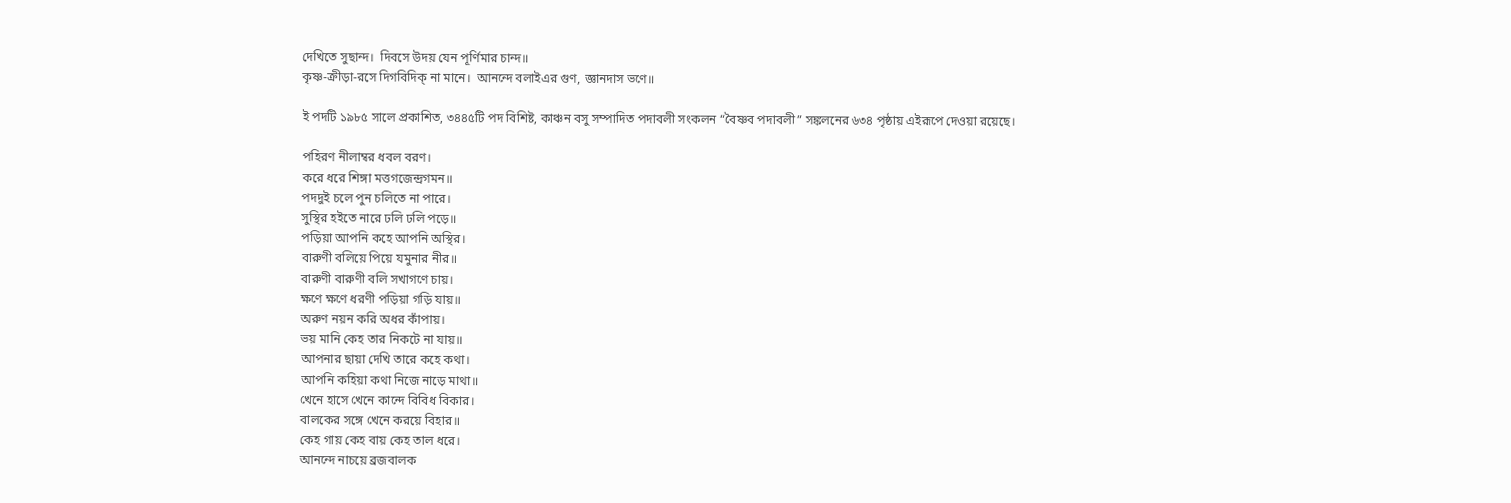দেখিতে সুছান্দ।  দিবসে উদয় যেন পূর্ণিমার চান্দ॥
কৃষ্ণ-ক্রীড়া-রসে দিগবিদিক্ না মানে।  আনন্দে বলাইএর গুণ, জ্ঞানদাস ভণে॥

ই পদটি ১৯৮৫ সালে প্রকাশিত, ৩৪৪৫টি পদ বিশিষ্ট, কাঞ্চন বসু সম্পাদিত পদাবলী সংকলন “বৈষ্ণব পদাবলী” সঙ্কলনের ৬৩৪ পৃষ্ঠায় এইরূপে দেওয়া রয়েছে।

পহিরণ নীলাম্বর ধবল বরণ।
করে ধরে শিঙ্গা মত্তগজেন্দ্রগমন॥
পদদুই চলে পুন চলিতে না পারে।
সুস্থির হইতে নারে ঢলি ঢলি পড়ে॥
পড়িয়া আপনি কহে আপনি অস্থির।
বারুণী বলিয়ে পিয়ে যমুনার নীর॥
বারুণী বারুণী বলি সখাগণে চায়।
ক্ষণে ক্ষণে ধরণী পড়িয়া গড়ি যায়॥
অরুণ নয়ন করি অধর কাঁপায়।
ভয় মানি কেহ তার নিকটে না যায়॥
আপনার ছায়া দেখি তারে কহে কথা।
আপনি কহিয়া কথা নিজে নাড়ে মাথা॥
খেনে হাসে খেনে কান্দে বিবিধ বিকার।
বালকের সঙ্গে খেনে করয়ে বিহার॥
কেহ গায় কেহ বায় কেহ তাল ধরে।
আনন্দে নাচয়ে ব্রজবালক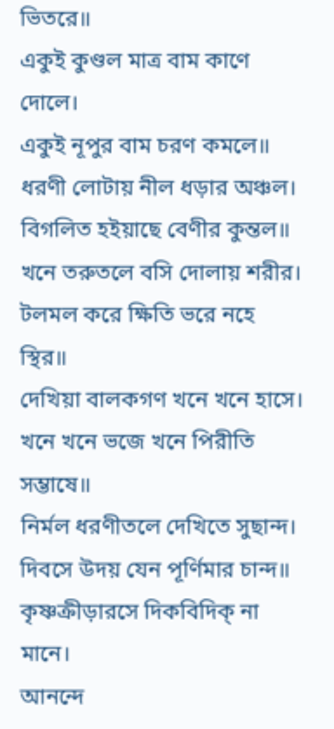ভিতরে॥
একুই কুণ্ডল মাত্র বাম কাণে দোলে।
একুই নূপুর বাম চরণ কমলে॥
ধরণী লোটায় নীল ধড়ার অঞ্চল।
বিগলিত হইয়াছে বেণীর কুন্তল॥
খনে তরুতলে বসি দোলায় শরীর।
টলমল করে ক্ষিতি ভরে নহে স্থির॥
দেখিয়া বালকগণ খনে খনে হাসে।
খনে খনে ভজে খনে পিরীতি সম্ভাষে॥
নির্মল ধরণীতলে দেখিতে সুছান্দ।
দিবসে উদয় যেন পূর্ণিমার চান্দ॥
কৃষ্ণক্রীড়ারসে দিকবিদিক্ না মানে।
আনন্দে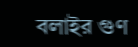বলাইর গুণ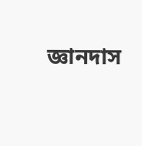জ্ঞানদাস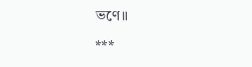ভণে॥

***